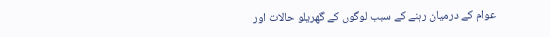عوام کے درمیان رہنے کے سبب لوگوں کے گھریلو حالات اور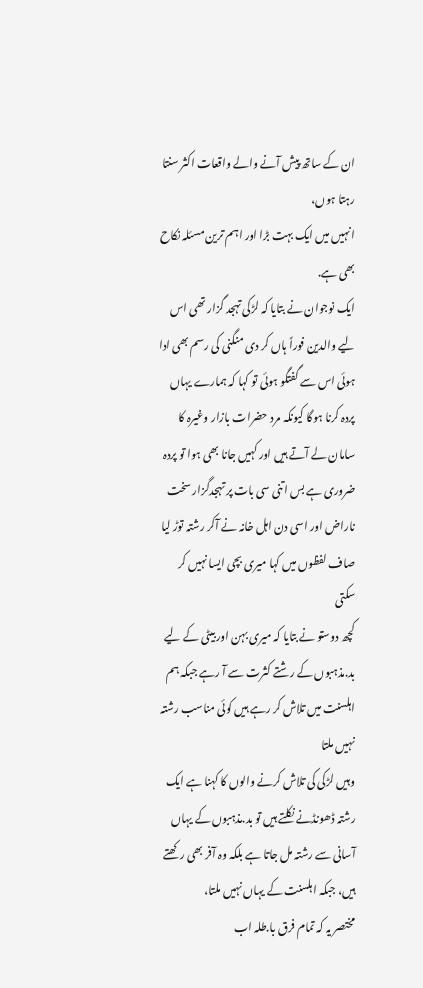ان کے ساتھ پیش آنے والے واقعات اکثر سنتا رہتا ہوں،
انہیں میں ایک بہت بڑا اور اہم ترین مسئلہ نکاح بھی ہے.
ایک نوجوان نے بتایا کہ لڑکی تہجد گزار تھی اس لیے والدین فوراً ہاں کر دی منگنی کی رسم بھی ادا ہوئی اس سے گفتگو ہوئی تو کہا کہ ہمارے یہاں پردہ کرنا ہوگا کیونکہ مرد حضرات بازار وغیرہ کا سامان لے آتے ہیں اور کہیں جانا بھی ہوا تو پردہ ضروری ہے بس اتنی سی بات پر تہجدگزار سخت ناراض اور اسی دن اہل خانہ نے آکر رشتہ توڑ لیا صاف لفظوں میں کہا میری بچی ایسا نہیں کر سکتی
کچھ دوستو نے بتایا کہ میری بہن اور بیٹی کے لیے بد.مذہبوں کے رشتے کثرت سے آ رہے جبکہ ہم اہلسنت میں تلاش کر رہے ہیں کوئی مناسب رشتہ نہیں ملتا
وہیں لڑکی کی تلاش کرنے والوں کا کہنا ہے ایک رشتہ ڈھونڈنے نکلتے ہیں تو بد.مذہبوں کے یہاں آسانی سے رشتہ مل جاتا ہے بلکہ وہ آفر بھی رکھتے ہیں، جبکہ اہلسنت کے یہاں نہیں ملتا،
مختصر یہ کہ تمام فرق با.طلہ اب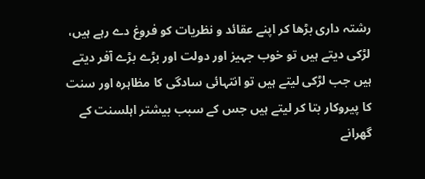رشتہ داری بڑھا کر اپنے عقائد و نظریات کو فروغ دے رہے ہیں،
لڑکی دیتے ہیں تو خوب جہیز اور دولت اور بڑے بڑے آفر دیتے ہیں جب لڑکی لیتے ہیں تو انتہائی سادگی کا مظاہرہ اور سنت کا پیروکار بتا کر لیتے ہیں جس کے سبب بیشتر اہلسنت کے گھرانے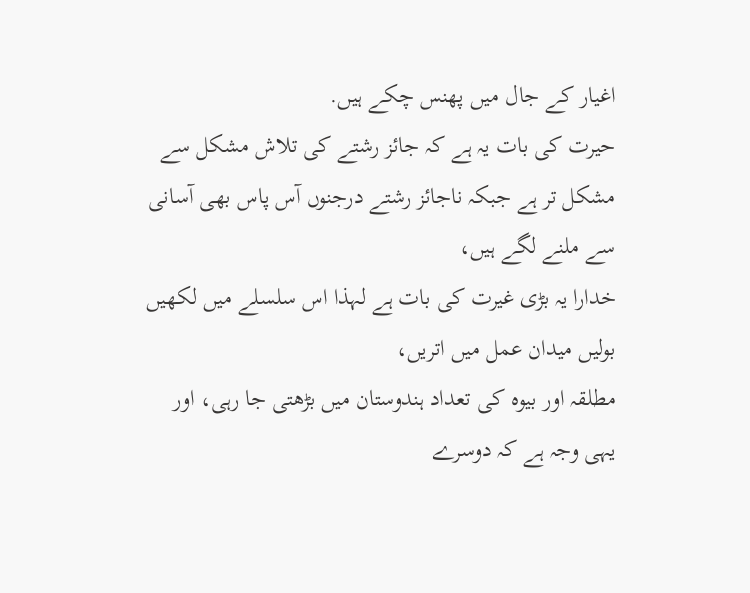اغیار کے جال میں پھنس چکے ہیں.
حیرت کی بات یہ ہے کہ جائز رشتے کی تلاش مشکل سے مشکل تر ہے جبکہ ناجائز رشتے درجنوں آس پاس بھی آسانی سے ملنے لگے ہیں،
خدارا یہ بڑی غیرت کی بات ہے لہذا اس سلسلے میں لکھیں بولیں میدان عمل میں اتریں،
مطلقہ اور بیوہ کی تعداد ہندوستان میں بڑھتی جا رہی، اور یہی وجہ ہے کہ دوسرے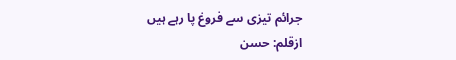جرائم تیزی سے فروغ پا رہے ہیں
ازقلم: حسن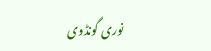نوری گونڈوی